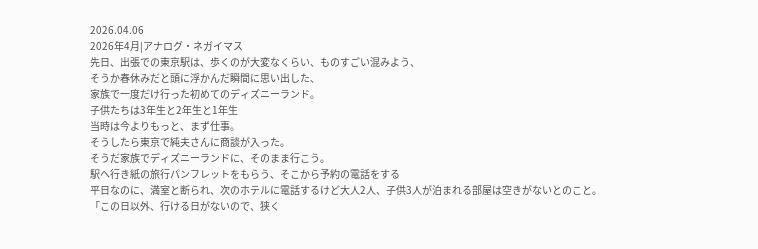2026.04.06
2026年4月|アナログ・ネガイマス
先日、出張での東京駅は、歩くのが大変なくらい、ものすごい混みよう、
そうか春休みだと頭に浮かんだ瞬間に思い出した、
家族で一度だけ行った初めてのディズニーランド。
子供たちは3年生と2年生と1年生
当時は今よりもっと、まず仕事。
そうしたら東京で純夫さんに商談が入った。
そうだ家族でディズニーランドに、そのまま行こう。
駅へ行き紙の旅行パンフレットをもらう、そこから予約の電話をする
平日なのに、満室と断られ、次のホテルに電話するけど大人2人、子供3人が泊まれる部屋は空きがないとのこと。
「この日以外、行ける日がないので、狭く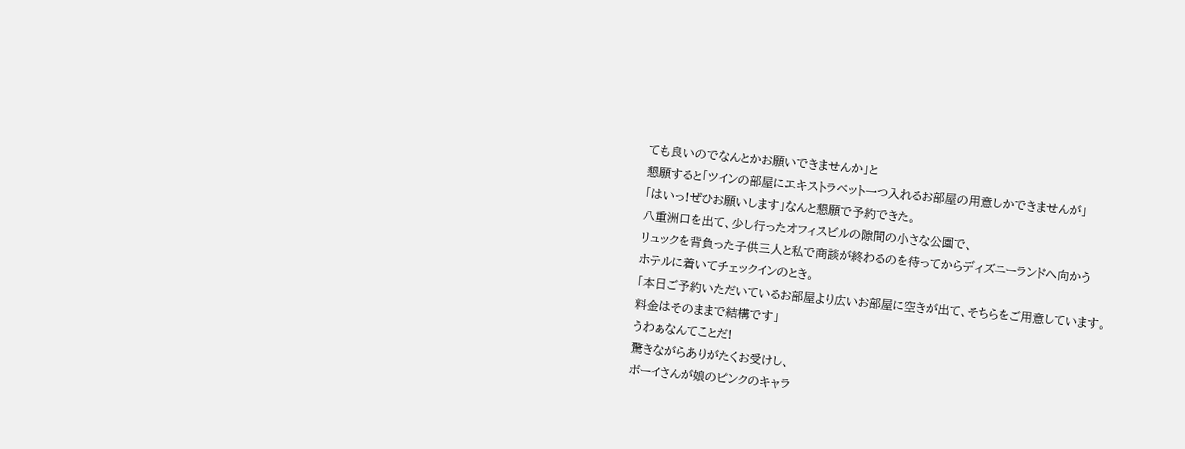ても良いのでなんとかお願いできませんか」と
懇願すると「ツインの部屋にエキストラベット一つ入れるお部屋の用意しかできませんが」
「はいっ!ぜひお願いします」なんと懇願で予約できた。
八重洲口を出て、少し行ったオフィスビルの隙間の小さな公園で、
リュックを背負った子供三人と私で商談が終わるのを待ってからディズニーランドへ向かう
ホテルに着いてチェックインのとき。
「本日ご予約いただいているお部屋より広いお部屋に空きが出て、そちらをご用意しています。
料金はそのままで結構です」
うわぁなんてことだ!
驚きながらありがたくお受けし、
ボーイさんが娘のピンクのキャラ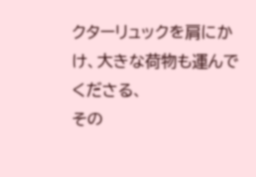クターリュックを肩にかけ、大きな荷物も運んでくださる、
その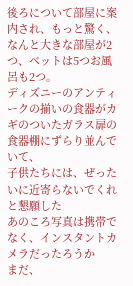後ろについて部屋に案内され、もっと驚く、
なんと大きな部屋が2つ、ベットは5つお風呂も2つ。
ディズニーのアンティークの揃いの食器がカギのついたガラス扉の食器棚にずらり並んでいて、
子供たちには、ぜったいに近寄らないでくれと懇願した
あのころ写真は携帯でなく、インスタントカメラだったろうか
まだ、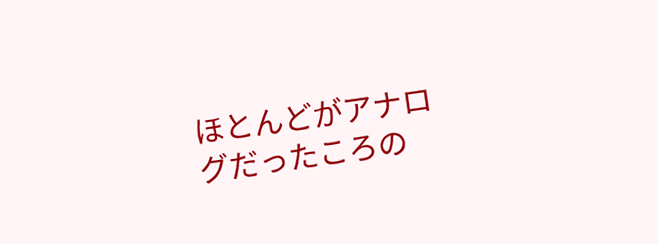ほとんどがアナログだったころの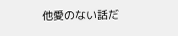他愛のない話だ